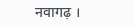नवागढ़ ।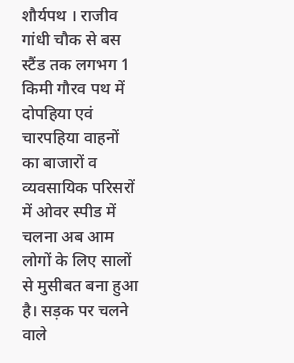शौर्यपथ । राजीव गांधी चौक से बस स्टैंड तक लगभग 1 किमी गौरव पथ में दोपहिया एवं चारपहिया वाहनों का बाजारों व व्यवसायिक परिसरों में ओवर स्पीड में चलना अब आम लोगों के लिए सालों से मुसीबत बना हुआ है। सड़क पर चलने वाले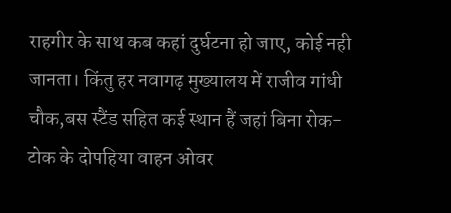राहगीर के साथ कब कहां दुर्घटना हो जाए, कोई नही जानता। किंतु हर नवागढ़ मुख्यालय में राजीव गांधी चौक,बस स्टैंड सहित कई स्थान हैं जहां बिना रोक-टोक के दोपहिया वाहन ओवर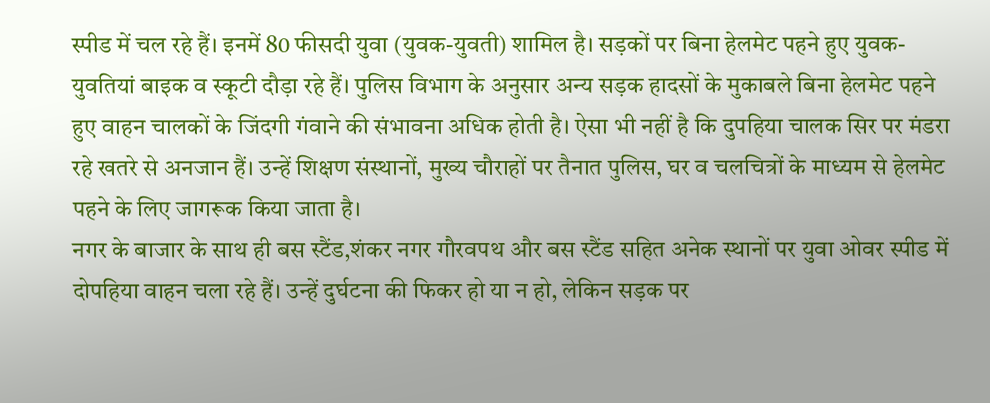स्पीड में चल रहे हैं। इनमें 80 फीसदी युवा (युवक-युवती) शामिल है। सड़कों पर बिना हेलमेट पहने हुए युवक-युवतियां बाइक व स्कूटी दौड़ा रहे हैं। पुलिस विभाग के अनुसार अन्य सड़क हादसों के मुकाबले बिना हेलमेट पहने हुए वाहन चालकों के जिंदगी गंवाने की संभावना अधिक होती है। ऐसा भी नहीं है कि दुपहिया चालक सिर पर मंडरा रहे खतरे से अनजान हैं। उन्हें शिक्षण संस्थानों, मुख्य चौराहों पर तैनात पुलिस, घर व चलचित्रों के माध्यम से हेलमेट पहने के लिए जागरूक किया जाता है।
नगर के बाजार के साथ ही बस स्टैंड,शंकर नगर गौरवपथ और बस स्टैंड सहित अनेक स्थानों पर युवा ओवर स्पीड में दोपहिया वाहन चला रहे हैं। उन्हें दुर्घटना की फिकर हो या न हो, लेकिन सड़क पर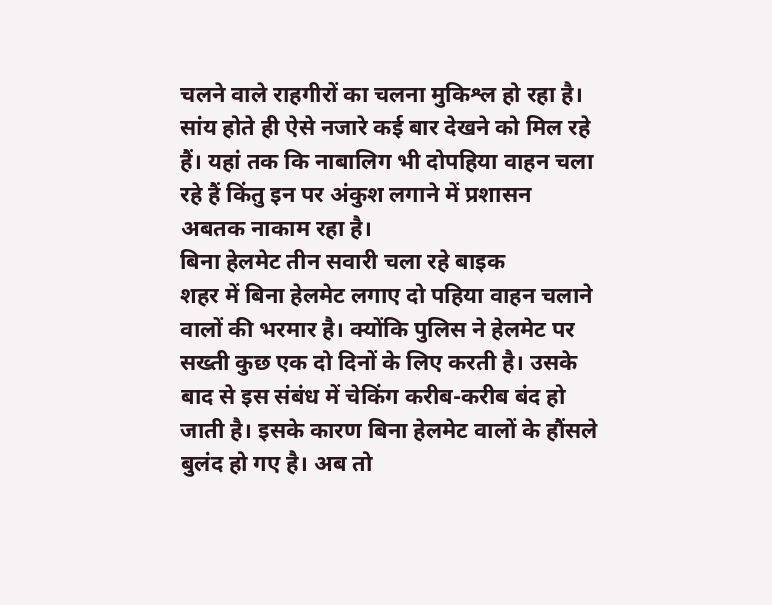चलने वाले राहगीरों का चलना मुकिश्ल हो रहा है। सांय होते ही ऐसे नजारे कई बार देखने को मिल रहे हैं। यहां तक कि नाबालिग भी दोपहिया वाहन चला रहे हैं किंतु इन पर अंकुश लगाने में प्रशासन अबतक नाकाम रहा है।
बिना हेलमेट तीन सवारी चला रहे बाइक
शहर में बिना हेलमेट लगाए दो पहिया वाहन चलाने वालों की भरमार है। क्योंकि पुलिस ने हेलमेट पर सख्ती कुछ एक दो दिनों के लिए करती है। उसके बाद से इस संबंध में चेकिंग करीब-करीब बंद हो जाती है। इसके कारण बिना हेलमेट वालों के हौंसले बुलंद हो गए है। अब तो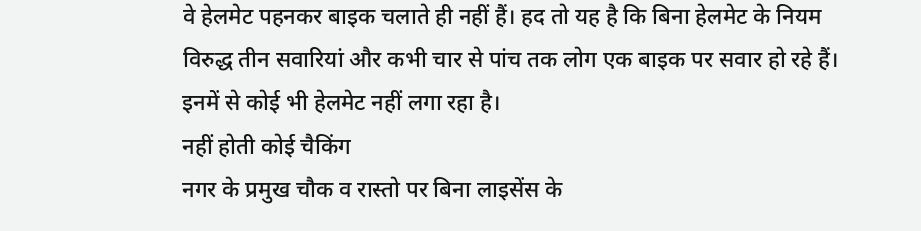वे हेलमेट पहनकर बाइक चलाते ही नहीं हैं। हद तो यह है कि बिना हेलमेट के नियम विरुद्ध तीन सवारियां और कभी चार से पांच तक लोग एक बाइक पर सवार हो रहे हैं। इनमें से कोई भी हेलमेट नहीं लगा रहा है।
नहीं होती कोई चैकिंग
नगर के प्रमुख चौक व रास्तो पर बिना लाइसेंस के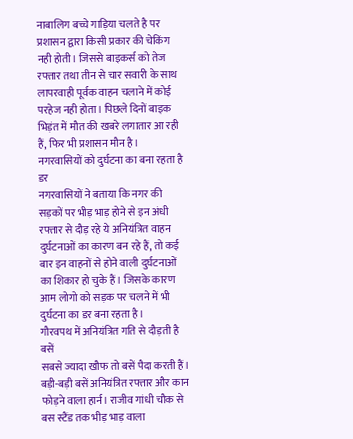नाबालिग बच्चे गाड़िया चलते है पर प्रशासन द्वारा किसी प्रकार की चेकिंग नही होती। जिससे बाइकर्स को तेज रफ्तार तथा तीन से चार सवारी के साथ लापरवाही पूर्वक वाहन चलाने में कोई परहेज नही होता। पिछले दिनों बाइक भिड़ंत में मौत की खबरे लगातार आ रही हैं, फिर भी प्रशासन मौन है।
नगरवासियों को दुर्घटना का बना रहता है डर
नगरवासियों ने बताया कि नगर की सड़कों पर भीड़ भाड़ होने से इन अंधी रफ्तार से दौड़ रहे ये अनियंत्रित वाहन दुर्घटनाओं का कारण बन रहे हैं, तो कई बार इन वाहनों से होने वाली दुर्घटनाओं का शिकार हो चुके हैं। जिसके कारण आम लोगो को सड़क पर चलने में भी दुर्घटना का डर बना रहता है।
गौरवपथ में अनियंत्रित गति से दौड़ती है बसें
सबसे ज्यादा खौफ तो बसें पैदा करती हैं। बड़ी-बड़ी बसें अनियंत्रित रफ्तार और कान फोड़ने वाला हार्न। राजीव गांधी चौक से बस स्टैंड तक भीड़ भाड़ वाला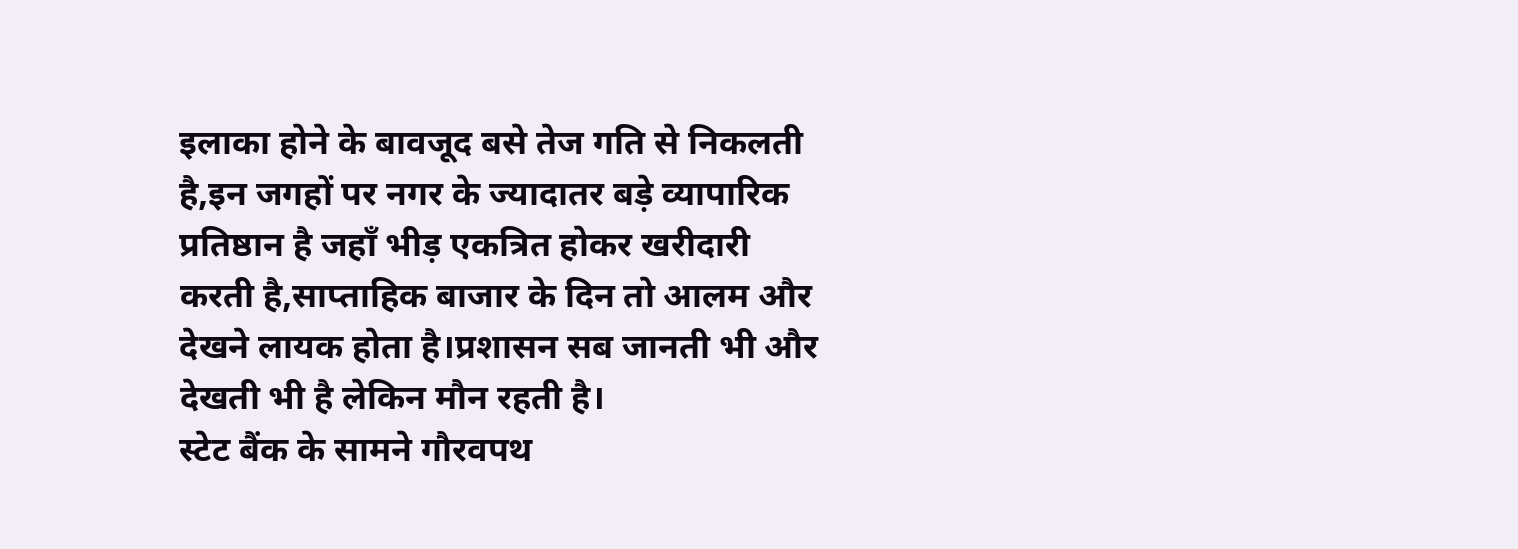इलाका होने के बावजूद बसे तेज गति से निकलती है,इन जगहों पर नगर के ज्यादातर बड़े व्यापारिक प्रतिष्ठान है जहाँ भीड़ एकत्रित होकर खरीदारी करती है,साप्ताहिक बाजार के दिन तो आलम और देखने लायक होता है।प्रशासन सब जानती भी और देखती भी है लेकिन मौन रहती है।
स्टेट बैंक के सामने गौरवपथ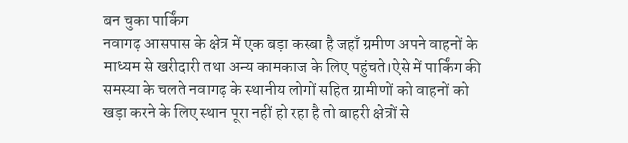बन चुका पार्किंग
नवागढ़ आसपास के क्षेत्र में एक बड़ा कस्बा है जहाँ ग्रमीण अपने वाहनों के माध्यम से खरीदारी तथा अन्य कामकाज के लिए पहुंचते।ऐसे में पार्किंग की समस्या के चलते नवागढ़ के स्थानीय लोगों सहित ग्रामीणों को वाहनों को खड़ा करने के लिए स्थान पूरा नहीं हो रहा है तो बाहरी क्षेत्रों से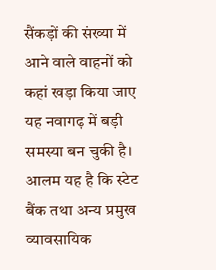सैंकड़ों की संख्या में आने वाले वाहनों को कहां खड़ा किया जाए यह नवागढ़ में बड़ी समस्या बन चुकी है। आलम यह है कि स्टेट बैंक तथा अन्य प्रमुख व्यावसायिक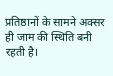प्रतिष्ठानों के सामने अक्सर ही जाम की स्थिति बनी रहती है।